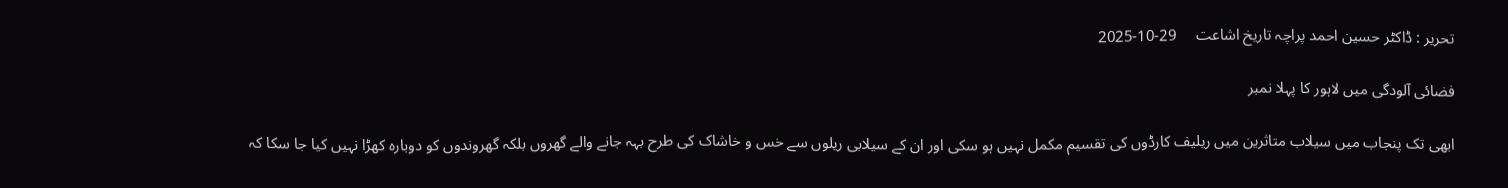تحریر : ڈاکٹر حسین احمد پراچہ تاریخ اشاعت     29-10-2025

فضائی آلودگی میں لاہور کا پہلا نمبر

ابھی تک پنجاب میں سیلاب متاثرین میں ریلیف کارڈوں کی تقسیم مکمل نہیں ہو سکی اور ان کے سیلابی ریلوں سے خس و خاشاک کی طرح بہہ جانے والے گھروں بلکہ گھروندوں کو دوبارہ کھڑا نہیں کیا جا سکا کہ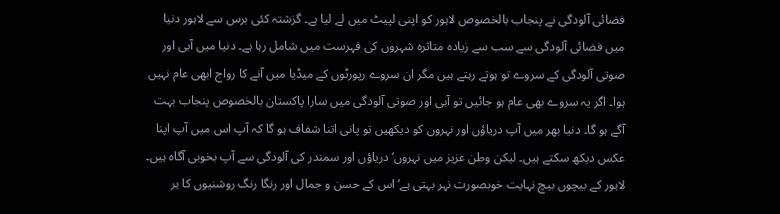فضائی آلودگی نے پنجاب بالخصوص لاہور کو اپنی لپیٹ میں لے لیا ہے۔ گزشتہ کئی برس سے لاہور دنیا میں فضائی آلودگی سے سب سے زیادہ متاثرہ شہروں کی فہرست میں شامل رہا ہے۔ دنیا میں آبی اور صوتی آلودگی کے سروے تو ہوتے رہتے ہیں مگر ان سروے رپورٹوں کے میڈیا میں آنے کا رواج ابھی عام نہیں ہوا۔ اگر یہ سروے بھی عام ہو جائیں تو آبی اور صوتی آلودگی میں سارا پاکستان بالخصوص پنجاب بہت آگے ہو گا۔ دنیا بھر میں آپ دریاؤں اور نہروں کو دیکھیں تو پانی اتنا شفاف ہو گا کہ آپ اس میں آپ اپنا عکس دیکھ سکتے ہیں۔ لیکن وطن عزیز میں نہروں‘ دریاؤں اور سمندر کی آلودگی سے آپ بخوبی آگاہ ہیں۔ لاہور کے بیچوں بیچ نہایت خوبصورت نہر بہتی ہے‘ اس کے حسن و جمال اور رنگا رنگ روشنیوں کا ہر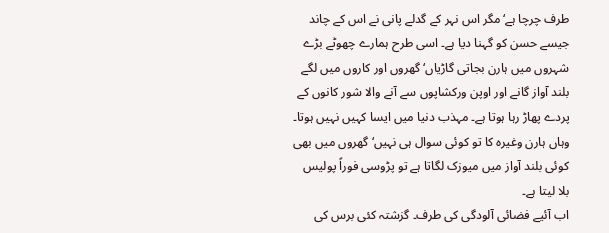طرف چرچا ہے‘ مگر اس نہر کے گدلے پانی نے اس کے چاند جیسے حسن کو گہنا دیا ہے۔ اسی طرح ہمارے چھوٹے بڑے شہروں میں ہارن بجاتی گاڑیاں‘ گھروں اور کاروں میں لگے بلند آواز گانے اور اوپن ورکشاپوں سے آنے والا شور کانوں کے پردے پھاڑ رہا ہوتا ہے۔ مہذب دنیا میں ایسا کہیں نہیں ہوتا۔ وہاں ہارن وغیرہ کا تو کوئی سوال ہی نہیں‘ گھروں میں بھی کوئی بلند آواز میں میوزک لگاتا ہے تو پڑوسی فوراً پولیس بلا لیتا ہے۔
اب آئیے فضائی آلودگی کی طرف۔ گزشتہ کئی برس کی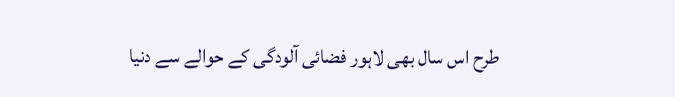طرح اس سال بھی لاہور فضائی آلودگی کے حوالے سے دنیا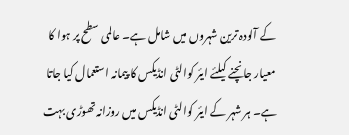کے آلودہ ترین شہروں میں شامل ہے۔ عالمی سطح پر ہوا کا معیار جانچنے کیلئے ایئر کوالٹی انڈیکس کا پیمانہ استعمال کیا جاتا ہے۔ ہر شہر کے ایئر کوالٹی انڈیکس میں روزانہ تھوڑی بہت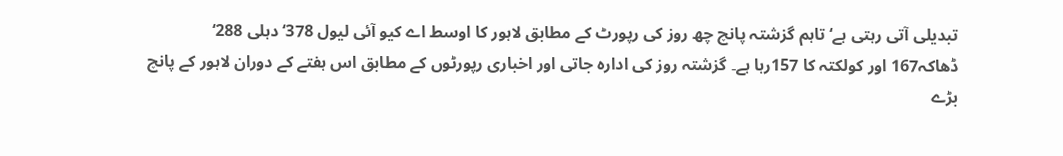تبدیلی آتی رہتی ہے‘ تاہم گزشتہ پانچ چھ روز کی رپورٹ کے مطابق لاہور کا اوسط اے کیو آئی لیول 378‘ دہلی 288‘ ڈھاکہ167 اور کولکتہ کا 157رہا ہے۔ گزشتہ روز کی ادارہ جاتی اور اخباری رپورٹوں کے مطابق اس ہفتے کے دوران لاہور کے پانچ بڑے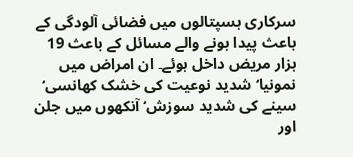سرکاری ہسپتالوں میں فضائی آلودگی کے باعث پیدا ہونے والے مسائل کے باعث 19 ہزار مریض داخل ہوئے۔ ان امراض میں نمونیا‘ شدید نوعیت کی خشک کھانسی‘ سینے کی شدید سوزش‘ آنکھوں میں جلن اور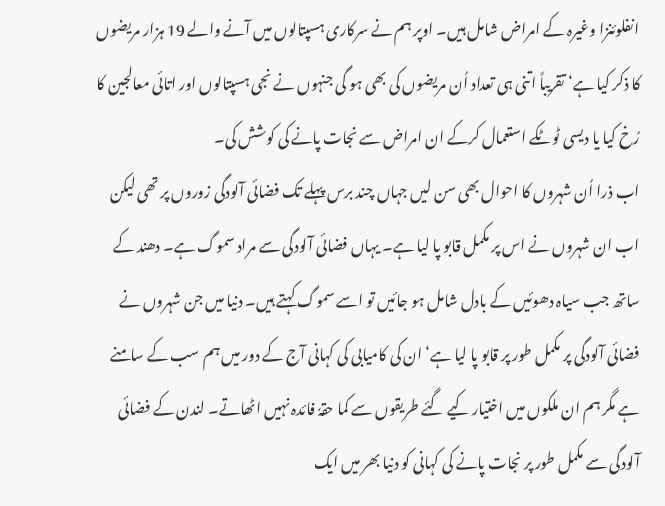انفلوئنزا وغیرہ کے امراض شامل ہیں۔ اوپر ہم نے سرکاری ہسپتالوں میں آنے والے 19 ہزار مریضوں کا ذکر کیا ہے‘ تقریباً اتنی ہی تعداد اُن مریضوں کی بھی ہو گی جنہوں نے نجی ہسپتالوں اور اتائی معالجین کا رُخ کیا یا دیسی ٹوٹکے استعمال کرکے ان امراض سے نجات پانے کی کوشش کی۔
اب ذرا اُن شہروں کا احوال بھی سن لیں جہاں چند برس پہلے تک فضائی آلودگی زوروں پر تھی لیکن اب ان شہروں نے اس پر مکمل قابو پا لیا ہے۔ یہاں فضائی آلودگی سے مراد سموگ ہے۔ دھند کے ساتھ جب سیاہ دھوئیں کے بادل شامل ہو جائیں تو اسے سموگ کہتے ہیں۔ دنیا میں جن شہروں نے فضائی آلودگی پر مکمل طور پر قابو پا لیا ہے‘ ان کی کامیابی کی کہانی آج کے دور میں ہم سب کے سامنے ہے مگر ہم ان ملکوں میں اختیار کیے گئے طریقوں سے کما حقہٗ فائدہ نہیں اٹھاتے۔ لندن کے فضائی آلودگی سے مکمل طور پر نجات پانے کی کہانی کو دنیا بھر میں ایک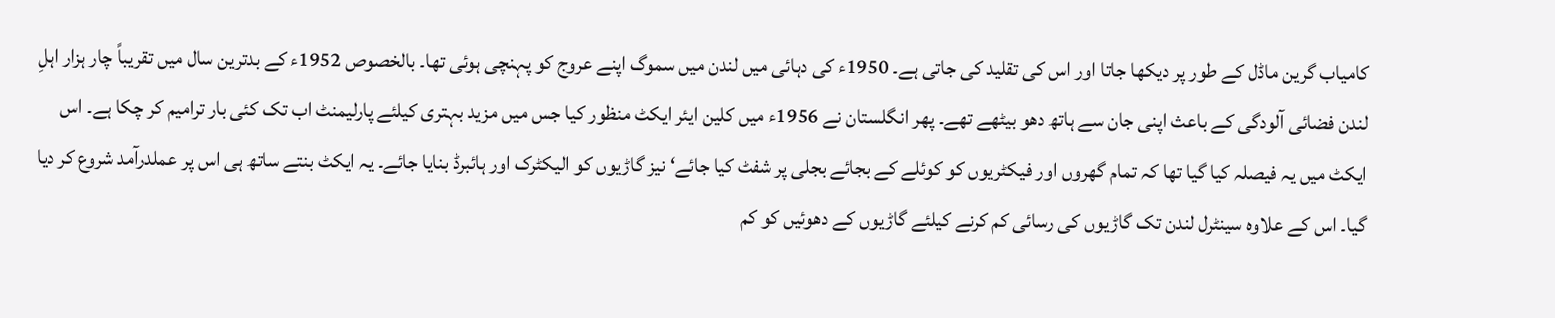کامیاب گرین ماڈل کے طور پر دیکھا جاتا اور اس کی تقلید کی جاتی ہے۔ 1950ء کی دہائی میں لندن میں سموگ اپنے عروج کو پہنچی ہوئی تھا۔ بالخصوص 1952ء کے بدترین سال میں تقریباً چار ہزار اہلِ لندن فضائی آلودگی کے باعث اپنی جان سے ہاتھ دھو بیٹھے تھے۔ پھر انگلستان نے 1956ء میں کلین ایئر ایکٹ منظور کیا جس میں مزید بہتری کیلئے پارلیمنٹ اب تک کئی بار ترامیم کر چکا ہے۔ اس ایکٹ میں یہ فیصلہ کیا گیا تھا کہ تمام گھروں اور فیکٹریوں کو کوئلے کے بجائے بجلی پر شفٹ کیا جائے‘ نیز گاڑیوں کو الیکٹرک اور ہائبرڈ بنایا جائے۔ یہ ایکٹ بنتے ساتھ ہی اس پر عملدرآمد شروع کر دیا گیا۔ اس کے علاوہ سینٹرل لندن تک گاڑیوں کی رسائی کم کرنے کیلئے گاڑیوں کے دھوئیں کو کم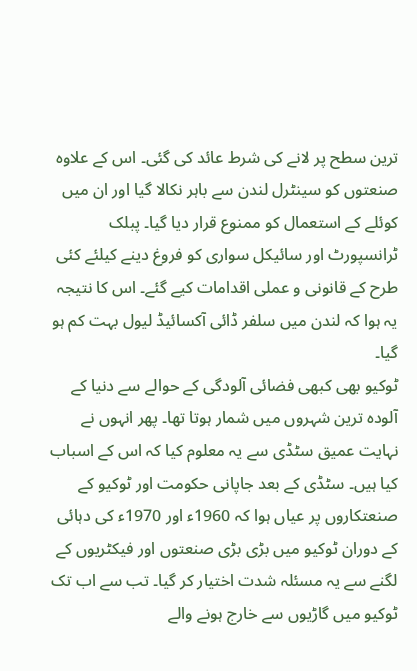ترین سطح پر لانے کی شرط عائد کی گئی۔ اس کے علاوہ صنعتوں کو سینٹرل لندن سے باہر نکالا گیا اور ان میں کوئلے کے استعمال کو ممنوع قرار دیا گیا۔ پبلک ٹرانسپورٹ اور سائیکل سواری کو فروغ دینے کیلئے کئی طرح کے قانونی و عملی اقدامات کیے گئے۔ اس کا نتیجہ یہ ہوا کہ لندن میں سلفر ڈائی آکسائیڈ لیول بہت کم ہو گیا۔
ٹوکیو بھی کبھی فضائی آلودگی کے حوالے سے دنیا کے آلودہ ترین شہروں میں شمار ہوتا تھا۔ پھر انہوں نے نہایت عمیق سٹڈی سے یہ معلوم کیا کہ اس کے اسباب کیا ہیں۔ سٹڈی کے بعد جاپانی حکومت اور ٹوکیو کے صنعتکاروں پر عیاں ہوا کہ 1960ء اور 1970ء کی دہائی کے دوران ٹوکیو میں بڑی بڑی صنعتوں اور فیکٹریوں کے لگنے سے یہ مسئلہ شدت اختیار کر گیا۔ تب سے اب تک ٹوکیو میں گاڑیوں سے خارج ہونے والے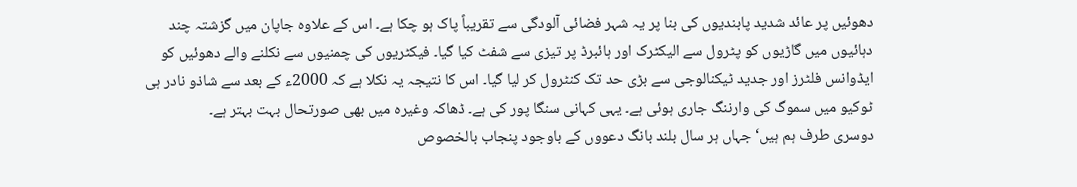دھوئیں پر عائد شدید پابندیوں کی بنا پر یہ شہر فضائی آلودگی سے تقریباً پاک ہو چکا ہے۔ اس کے علاوہ جاپان میں گزشتہ چند دہائیوں میں گاڑیوں کو پٹرول سے الیکٹرک اور ہائبرڈ پر تیزی سے شفٹ کیا گیا۔ فیکٹریوں کی چمنیوں سے نکلنے والے دھوئیں کو ایڈوانس فلٹرز اور جدید ٹیکنالوجی سے بڑی حد تک کنٹرول کر لیا گیا۔ اس کا نتیجہ یہ نکلا ہے کہ 2000ء کے بعد سے شاذو نادر ہی ٹوکیو میں سموگ کی وارننگ جاری ہوئی ہے۔ یہی کہانی سنگا پور کی ہے۔ ڈھاکہ وغیرہ میں بھی صورتحال بہت بہتر ہے۔
دوسری طرف ہم ہیں‘ جہاں ہر سال بلند بانگ دعووں کے باوجود پنجاب بالخصوص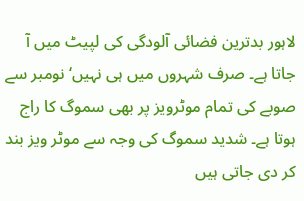لاہور بدترین فضائی آلودگی کی لپیٹ میں آ جاتا ہے۔ صرف شہروں میں ہی نہیں‘ نومبر سے صوبے کی تمام موٹرویز پر بھی سموگ کا راج ہوتا ہے۔ شدید سموگ کی وجہ سے موٹر ویز بند کر دی جاتی ہیں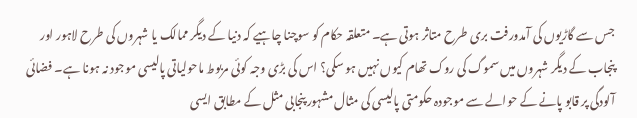جس سے گاڑیوں کی آمدورفت بری طرح متاثر ہوتی ہے۔ متعلقہ حکام کو سوچنا چاہیے کہ دنیا کے دیگر ممالک یا شہروں کی طرح لاہور اور پنجاب کے دیگر شہروں میں سموگ کی روک تھام کیوں نہیں ہو سکی؟ اس کی بڑی وجہ کوئی مربوط ماحولیاتی پالیسی موجود نہ ہونا ہے۔ فضائی آلودگی پر قابو پانے کے حوالے سے موجودہ حکومتی پالیسی کی مثال مشہور پنجابی مثل کے مطابق ایسی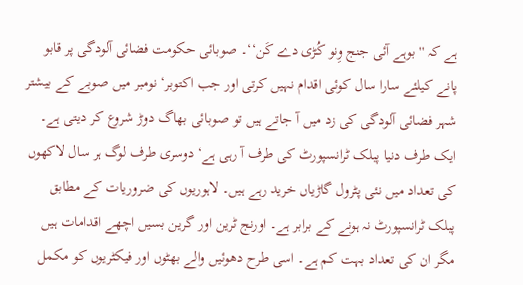ہے کہ ''بوہے آئی جنج وِنو کُڑی دے کَن‘‘۔ صوبائی حکومت فضائی آلودگی پر قابو پانے کیلئے سارا سال کوئی اقدام نہیں کرتی اور جب اکتوبر‘ نومبر میں صوبے کے بیشتر شہر فضائی آلودگی کی زد میں آ جاتے ہیں تو صوبائی بھاگ دوڑ شروع کر دیتی ہے۔ ایک طرف دنیا پبلک ٹرانسپورٹ کی طرف آ رہی ہے‘ دوسری طرف لوگ ہر سال لاکھوں کی تعداد میں نئی پٹرول گاڑیاں خرید رہے ہیں۔ لاہوریوں کی ضروریات کے مطابق پبلک ٹرانسپورٹ نہ ہونے کے برابر ہے۔ اورنج ٹرین اور گرین بسیں اچھے اقدامات ہیں مگر ان کی تعداد بہت کم ہے۔ اسی طرح دھوئیں والے بھٹوں اور فیکٹریوں کو مکمل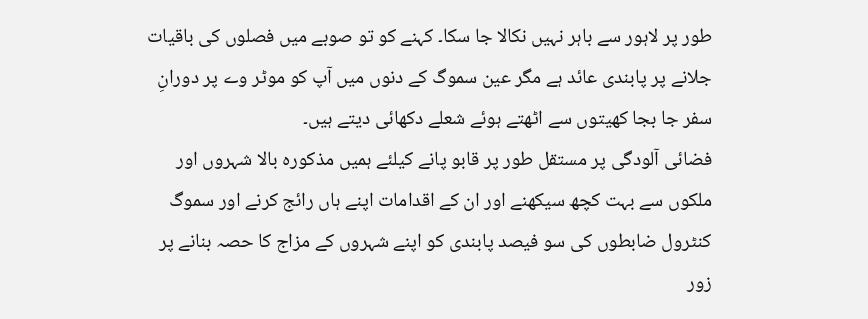طور پر لاہور سے باہر نہیں نکالا جا سکا۔ کہنے کو تو صوبے میں فصلوں کی باقیات جلانے پر پابندی عائد ہے مگر عین سموگ کے دنوں میں آپ کو موٹر وے پر دورانِ سفر جا بجا کھیتوں سے اٹھتے ہوئے شعلے دکھائی دیتے ہیں۔
فضائی آلودگی پر مستقل طور پر قابو پانے کیلئے ہمیں مذکورہ بالا شہروں اور ملکوں سے بہت کچھ سیکھنے اور ان کے اقدامات اپنے ہاں رائج کرنے اور سموگ کنٹرول ضابطوں کی سو فیصد پابندی کو اپنے شہروں کے مزاج کا حصہ بنانے پر زور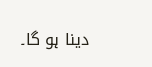دینا ہو گا۔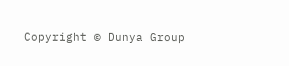Copyright © Dunya Group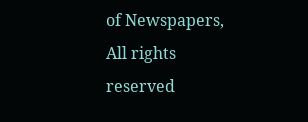of Newspapers, All rights reserved